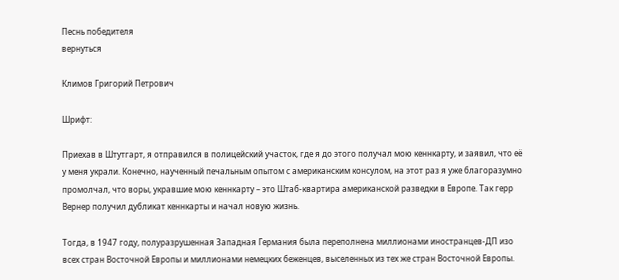Песнь победителя
вернуться

Климов Григорий Петрович

Шрифт:

Приехав в Штутгарт, я отправился в полицейский участок, где я до этого получал мою кеннкарту, и заявил, что её у меня украли. Конечно, наученный печальным опытом с американским консулом, на этот раз я уже благоразумно промолчал, что воры, укравшие мою кеннкарту – это Штаб-квартира американской разведки в Европе. Так герр Вернер получил дубликат кеннкарты и начал новую жизнь.

Тогда, в 1947 году, полуразрушенная Западная Германия была переполнена миллионами иностранцев-ДП изо всех стран Восточной Европы и миллионами немецких беженцев, выселенных из тех же стран Восточной Европы.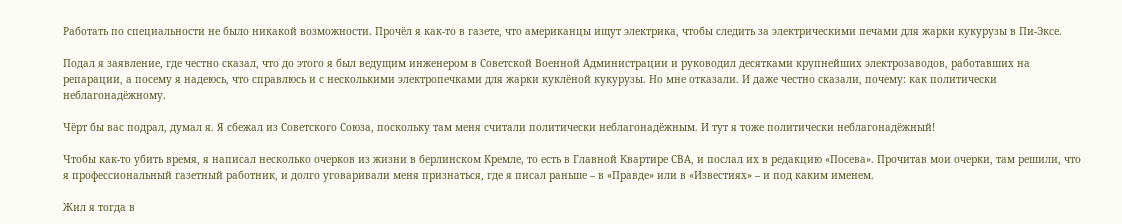Работать по специальности не было никакой возможности. Прочёл я как-то в газете, что американцы ищут электрика, чтобы следить за электрическими печами для жарки кукурузы в Пи-Эксе.

Подал я заявление, где честно сказал, что до этого я был ведущим инженером в Советской Военной Администрации и руководил десятками крупнейших электрозаводов, работавших на репарации, а посему я надеюсь, что справлюсь и с несколькими электропечками для жарки куклёной кукурузы. Но мне отказали. И даже честно сказали, почему: как политически неблагонадёжному.

Чёрт бы вас подрал, думал я. Я сбежал из Советского Союза, поскольку там меня считали политически неблагонадёжным. И тут я тоже политически неблагонадёжный!

Чтобы как-то убить время, я написал несколько очерков из жизни в берлинском Кремле, то есть в Главной Квартире СВА, и послал их в редакцию «Посева». Прочитав мои очерки, там решили, что я профессиональный газетный работник, и долго уговаривали меня признаться, где я писал раньше – в «Правде» или в «Известиях» – и под каким именем.

Жил я тогда в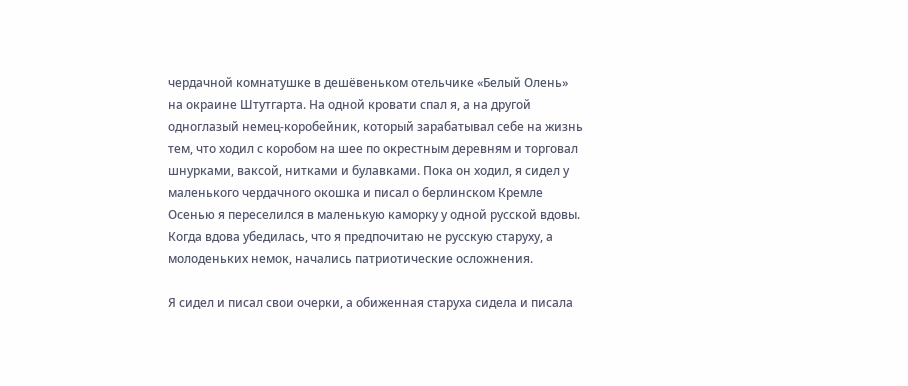чердачной комнатушке в дешёвеньком отельчике «Белый Олень» на окраине Штутгарта. На одной кровати спал я, а на другой одноглазый немец-коробейник, который зарабатывал себе на жизнь тем, что ходил с коробом на шее по окрестным деревням и торговал шнурками, ваксой, нитками и булавками. Пока он ходил, я сидел у маленького чердачного окошка и писал о берлинском Кремле Осенью я переселился в маленькую каморку у одной русской вдовы. Когда вдова убедилась, что я предпочитаю не русскую старуху, а молоденьких немок, начались патриотические осложнения.

Я сидел и писал свои очерки, а обиженная старуха сидела и писала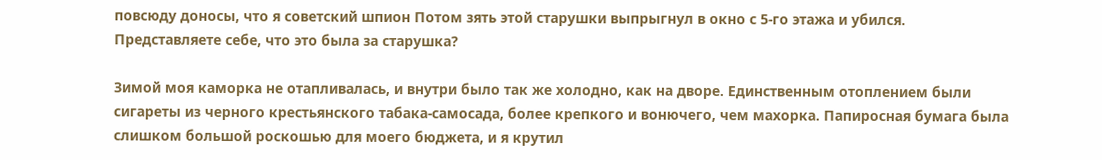повсюду доносы, что я советский шпион Потом зять этой старушки выпрыгнул в окно с 5-го этажа и убился. Представляете себе, что это была за старушка?

Зимой моя каморка не отапливалась, и внутри было так же холодно, как на дворе. Единственным отоплением были сигареты из черного крестьянского табака-самосада, более крепкого и вонючего, чем махорка. Папиросная бумага была слишком большой роскошью для моего бюджета, и я крутил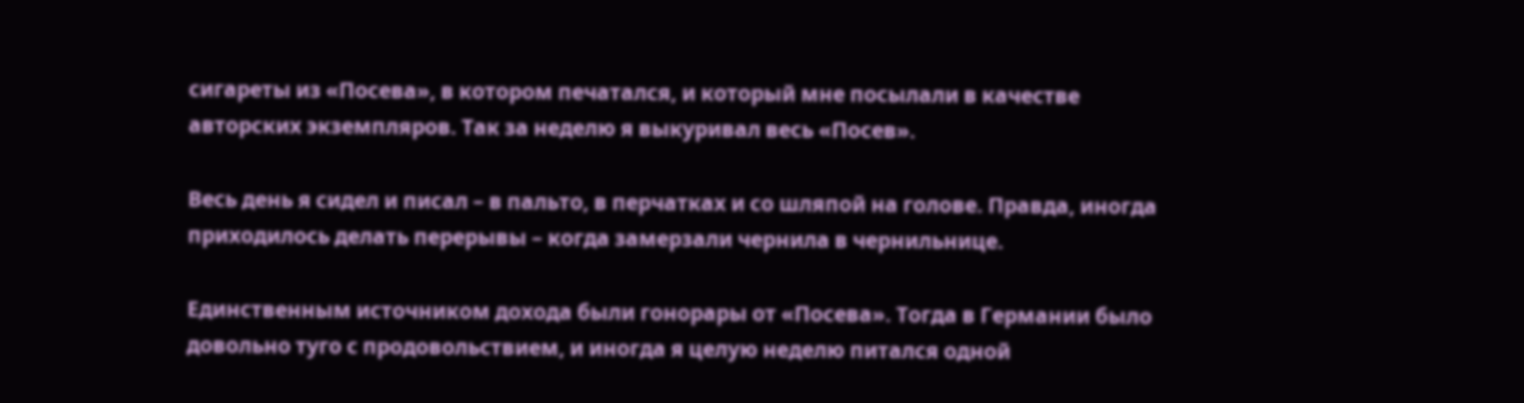сигареты из «Посева», в котором печатался, и который мне посылали в качестве авторских экземпляров. Так за неделю я выкуривал весь «Посев».

Весь день я сидел и писал – в пальто, в перчатках и со шляпой на голове. Правда, иногда приходилось делать перерывы – когда замерзали чернила в чернильнице.

Единственным источником дохода были гонорары от «Посева». Тогда в Германии было довольно туго с продовольствием, и иногда я целую неделю питался одной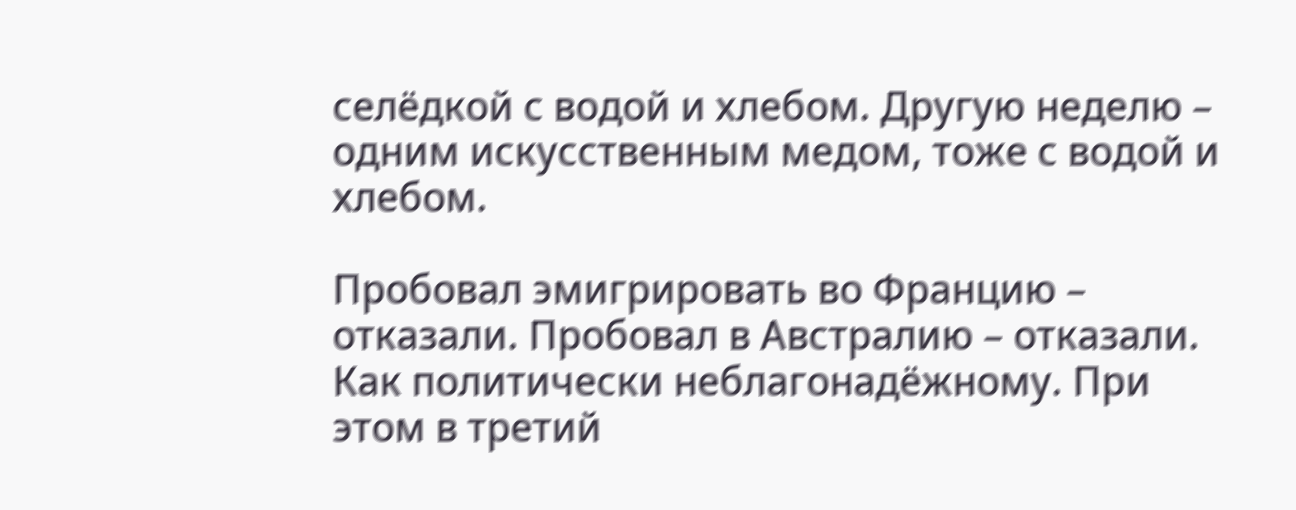селёдкой с водой и хлебом. Другую неделю – одним искусственным медом, тоже с водой и хлебом.

Пробовал эмигрировать во Францию – отказали. Пробовал в Австралию – отказали. Как политически неблагонадёжному. При этом в третий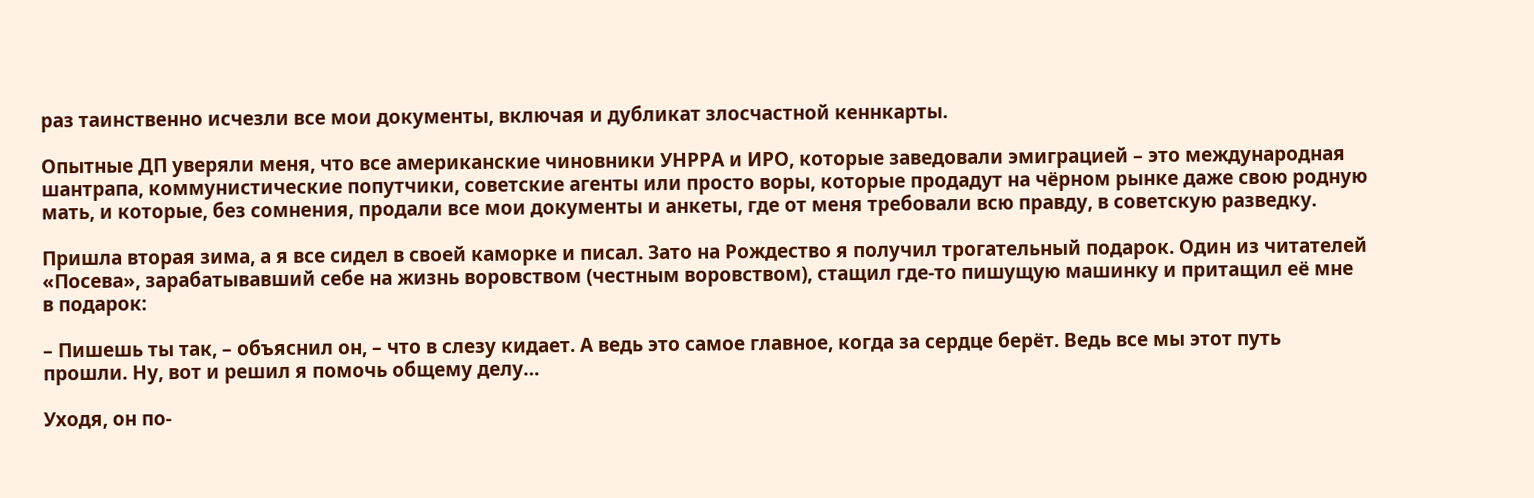раз таинственно исчезли все мои документы, включая и дубликат злосчастной кеннкарты.

Опытные ДП уверяли меня, что все американские чиновники УНРРА и ИРО, которые заведовали эмиграцией – это международная шантрапа, коммунистические попутчики, советские агенты или просто воры, которые продадут на чёрном рынке даже свою родную мать, и которые, без сомнения, продали все мои документы и анкеты, где от меня требовали всю правду, в советскую разведку.

Пришла вторая зима, а я все сидел в своей каморке и писал. Зато на Рождество я получил трогательный подарок. Один из читателей «Посева», зарабатывавший себе на жизнь воровством (честным воровством), стащил где-то пишущую машинку и притащил её мне в подарок:

– Пишешь ты так, – объяснил он, – что в слезу кидает. А ведь это самое главное, когда за сердце берёт. Ведь все мы этот путь прошли. Ну, вот и решил я помочь общему делу…

Уходя, он по-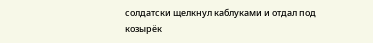солдатски щелкнул каблуками и отдал под козырёк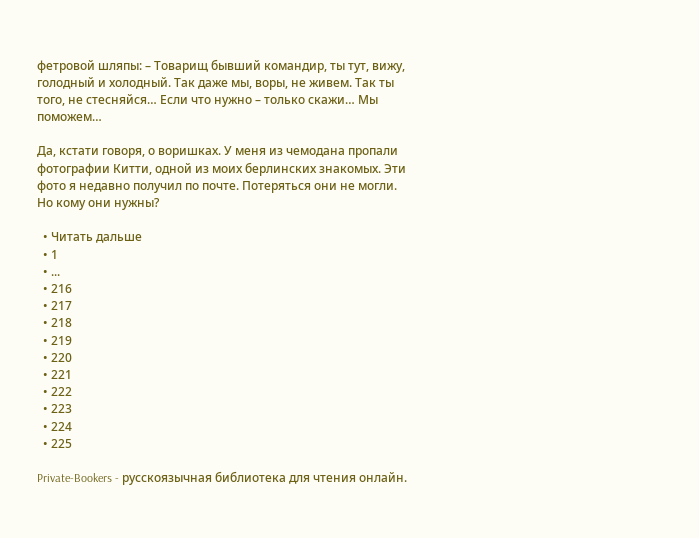фетровой шляпы: – Товарищ бывший командир, ты тут, вижу, голодный и холодный. Так даже мы, воры, не живем. Так ты того, не стесняйся… Если что нужно – только скажи… Мы поможем…

Да, кстати говоря, о воришках. У меня из чемодана пропали фотографии Китти, одной из моих берлинских знакомых. Эти фото я недавно получил по почте. Потеряться они не могли. Но кому они нужны?

  • Читать дальше
  • 1
  • ...
  • 216
  • 217
  • 218
  • 219
  • 220
  • 221
  • 222
  • 223
  • 224
  • 225

Private-Bookers - русскоязычная библиотека для чтения онлайн.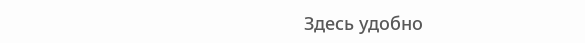Здесь удобно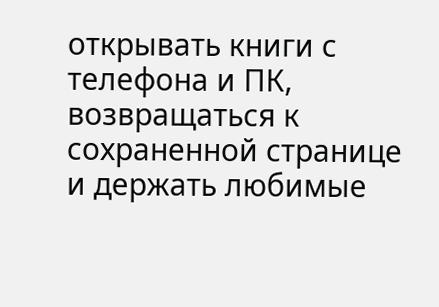открывать книги с телефона и ПК, возвращаться к сохраненной странице и держать любимые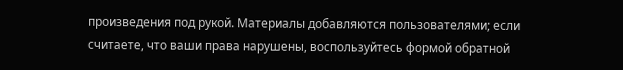произведения под рукой. Материалы добавляются пользователями; если считаете, что ваши права нарушены, воспользуйтесь формой обратной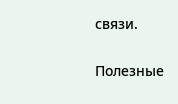связи.

Полезные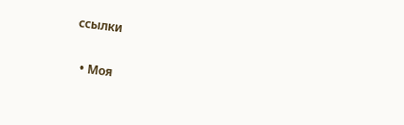ссылки

  • Моя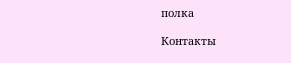полка

Контакты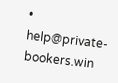• help@private-bookers.win